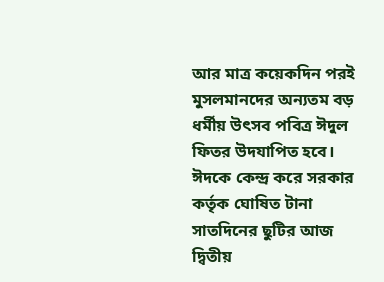আর মাত্র কয়েকদিন পরই মুসলমানদের অন্যতম বড় ধর্মীয় উৎসব পবিত্র ঈদুল ফিতর উদযাপিত হবে। ঈদকে কেন্দ্র করে সরকার কর্তৃক ঘোষিত টানা সাতদিনের ছুটির আজ দ্বিতীয়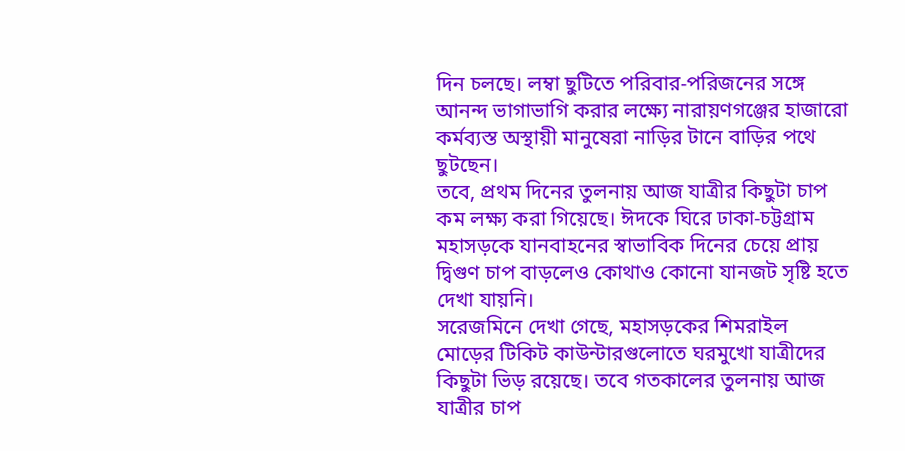দিন চলছে। লম্বা ছুটিতে পরিবার-পরিজনের সঙ্গে আনন্দ ভাগাভাগি করার লক্ষ্যে নারায়ণগঞ্জের হাজারো কর্মব্যস্ত অস্থায়ী মানুষেরা নাড়ির টানে বাড়ির পথে ছুটছেন।
তবে, প্রথম দিনের তুলনায় আজ যাত্রীর কিছুটা চাপ কম লক্ষ্য করা গিয়েছে। ঈদকে ঘিরে ঢাকা-চট্টগ্রাম মহাসড়কে যানবাহনের স্বাভাবিক দিনের চেয়ে প্রায় দ্বিগুণ চাপ বাড়লেও কোথাও কোনো যানজট সৃষ্টি হতে দেখা যায়নি।
সরেজমিনে দেখা গেছে, মহাসড়কের শিমরাইল মোড়ের টিকিট কাউন্টারগুলোতে ঘরমুখো যাত্রীদের কিছুটা ভিড় রয়েছে। তবে গতকালের তুলনায় আজ যাত্রীর চাপ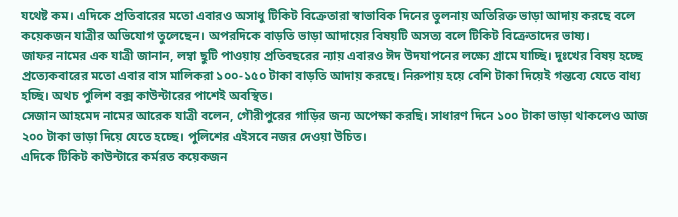যথেষ্ট কম। এদিকে প্রতিবারের মতো এবারও অসাধু টিকিট বিক্রেতারা স্বাভাবিক দিনের তুলনায় অতিরিক্ত ভাড়া আদায় করছে বলে কয়েকজন যাত্রীর অভিযোগ তুলেছেন। অপরদিকে বাড়তি ভাড়া আদায়ের বিষয়টি অসত্য বলে টিকিট বিক্রেতাদের ভাষ্য।
জাফর নামের এক যাত্রী জানান, লম্বা ছুটি পাওয়ায় প্রতিবছরের ন্যায় এবারও ঈদ উদযাপনের লক্ষ্যে গ্রামে যাচ্ছি। দুঃখের বিষয় হচ্ছে প্রত্যেকবারের মতো এবার বাস মালিকরা ১০০-১৫০ টাকা বাড়তি আদায় করছে। নিরুপায় হয়ে বেশি টাকা দিয়েই গন্তব্যে যেতে বাধ্য হচ্ছি। অথচ পুলিশ বক্স কাউন্টারের পাশেই অবস্থিত।
সেজান আহমেদ নামের আরেক যাত্রী বলেন, গৌরীপুরের গাড়ির জন্য অপেক্ষা করছি। সাধারণ দিনে ১০০ টাকা ভাড়া থাকলেও আজ ২০০ টাকা ভাড়া দিয়ে যেতে হচ্ছে। পুলিশের এইসবে নজর দেওয়া উচিত।
এদিকে টিকিট কাউন্টারে কর্মরত কয়েকজন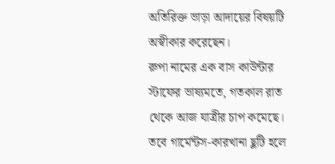অতিরিক্ত ভাড়া আদায়ের বিষয়টি অস্বীকার করেছেন।
রুপা নামের এক বাস কাউন্টার স্টাফের ভাষ্যমতে, গতকাল রাত থেকে আজ যাত্রীর চাপ কমেছে। তবে গার্মেন্টস-কারখানা ছুটি হলে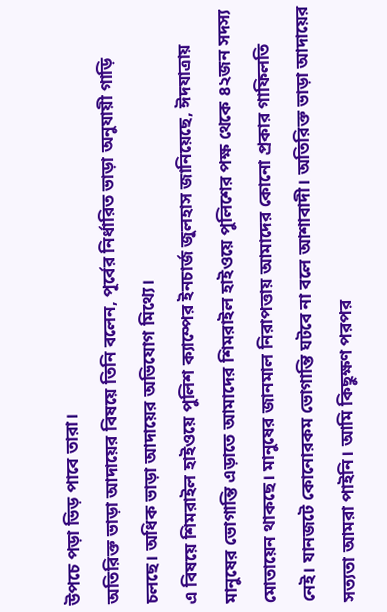উপচে পড়া ভিড় পাবে তারা।
অতিরিক্ত ভাড়া আদায়ের বিষয়ে তিনি বলেন, পূর্বের নির্ধারিত ভাড়া অনুযায়ী গাড়ি চলছে। অধিক ভাড়া আদায়ের অভিযোগ মিথ্যে।
এ বিষয়ে শিমরাইল হাইওয়ে পুলিশ ক্যাম্পের ইনচার্জ জুলহাস জানিয়েছে, ঈদযাত্রায় মানুষের ভোগান্তি এড়াতে আমাদের শিমরাইল হাইওয়ে পুলিশের পক্ষ থেকে ৪২জন সদস্য মোতায়েন থাকছে। মানুষের জানমাল নিরাপত্তায় আমাদের কোনো প্রকার গাফিলতি নেই। যানজটে কোনোরকম ভোগান্তি ঘটবে না বলে আশাবাদী। অতিরিক্ত ভাড়া আদায়ের সত্যতা আমরা পাইনি। আমি কিছুক্ষণ পরপর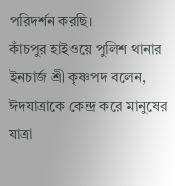পরিদর্শন করছি।
কাঁচপুর হাইওয়ে পুলিশ থানার ইনচার্জ শ্রী কৃষ্ণপদ বলেন, ঈদযাত্রাকে কেন্দ্র করে মানুষের যাত্রা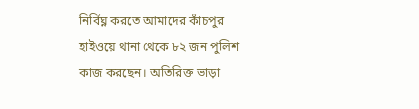নির্বিঘ্ন করতে আমাদের কাঁচপুর হাইওয়ে থানা থেকে ৮২ জন পুলিশ কাজ করছেন। অতিরিক্ত ভাড়া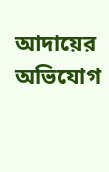আদায়ের অভিযোগ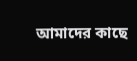আমাদের কাছে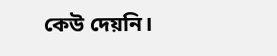কেউ দেয়নি।